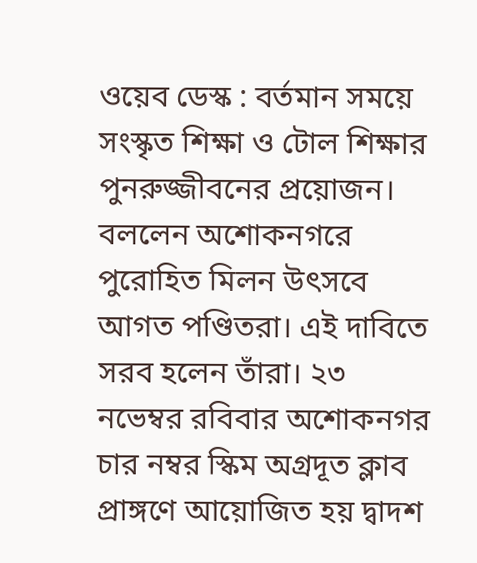ওয়েব ডেস্ক : বর্তমান সময়ে সংস্কৃত শিক্ষা ও টোল শিক্ষার পুনরুজ্জীবনের প্রয়োজন। বললেন অশোকনগরে পুরোহিত মিলন উৎসবে আগত পণ্ডিতরা। এই দাবিতে সরব হলেন তাঁরা। ২৩ নভেম্বর রবিবার অশোকনগর চার নম্বর স্কিম অগ্রদূত ক্লাব প্রাঙ্গণে আয়োজিত হয় দ্বাদশ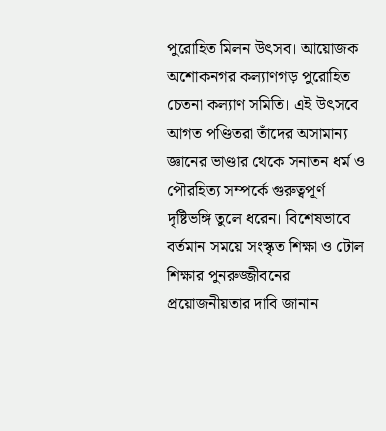পুরোহিত মিলন উৎসব। আয়োজক অশোকনগর কল্যাণগড় পুরোহিত চেতনা কল্যাণ সমিতি। এই উৎসবে আগত পণ্ডিতরা তাঁদের অসামান্য জ্ঞানের ভাণ্ডার থেকে সনাতন ধর্ম ও পৌরহিত্য সম্পর্কে গুরুত্বপূর্ণ দৃষ্টিভঙ্গি তুলে ধরেন। বিশেষভাবে বর্তমান সময়ে সংস্কৃত শিক্ষা ও টোল শিক্ষার পুনরুজ্জীবনের প্রয়োজনীয়তার দাবি জানান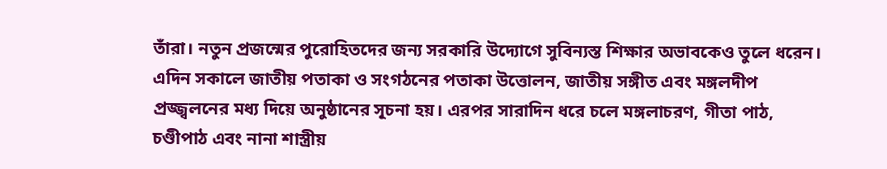তাঁরা। নতুন প্রজন্মের পুরোহিতদের জন্য সরকারি উদ্যোগে সুবিন্যস্ত শিক্ষার অভাবকেও তুলে ধরেন।
এদিন সকালে জাতীয় পতাকা ও সংগঠনের পতাকা উত্তোলন, জাতীয় সঙ্গীত এবং মঙ্গলদীপ প্রজ্জ্বলনের মধ্য দিয়ে অনুষ্ঠানের সূচনা হয়। এরপর সারাদিন ধরে চলে মঙ্গলাচরণ, গীতা পাঠ, চণ্ডীপাঠ এবং নানা শাস্ত্রীয়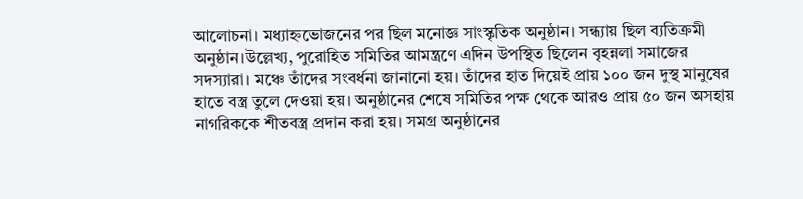আলোচনা। মধ্যাহ্নভোজনের পর ছিল মনোজ্ঞ সাংস্কৃতিক অনুষ্ঠান। সন্ধ্যায় ছিল ব্যতিক্রমী অনুষ্ঠান।উল্লেখ্য, পুরোহিত সমিতির আমন্ত্রণে এদিন উপস্থিত ছিলেন বৃহন্নলা সমাজের সদস্যারা। মঞ্চে তাঁদের সংবর্ধনা জানানো হয়। তাঁদের হাত দিয়েই প্রায় ১০০ জন দুস্থ মানুষের হাতে বস্ত্র তুলে দেওয়া হয়। অনুষ্ঠানের শেষে সমিতির পক্ষ থেকে আরও প্রায় ৫০ জন অসহায় নাগরিককে শীতবস্ত্র প্রদান করা হয়। সমগ্র অনুষ্ঠানের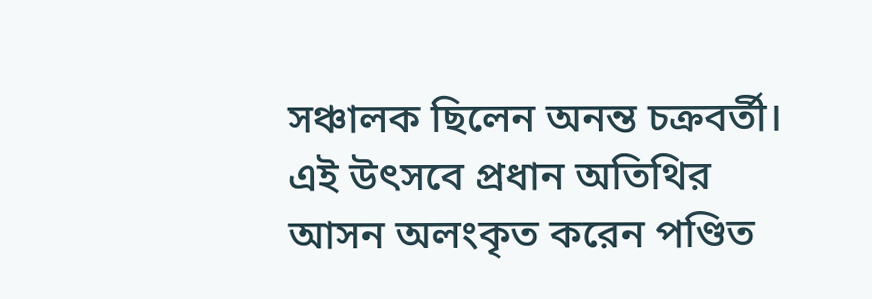সঞ্চালক ছিলেন অনন্ত চক্রবর্তী।
এই উৎসবে প্রধান অতিথির আসন অলংকৃত করেন পণ্ডিত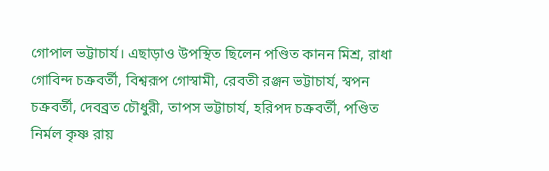গোপাল ভট্টাচার্য। এছাড়াও উপস্থিত ছিলেন পণ্ডিত কানন মিশ্র, রাধা গোবিন্দ চক্রবর্তী, বিশ্বরূপ গোস্বামী, রেবতী রঞ্জন ভট্টাচার্য, স্বপন চক্রবর্তী, দেবব্রত চৌধুরী, তাপস ভট্টাচার্য, হরিপদ চক্রবর্তী, পণ্ডিত নির্মল কৃষ্ণ রায়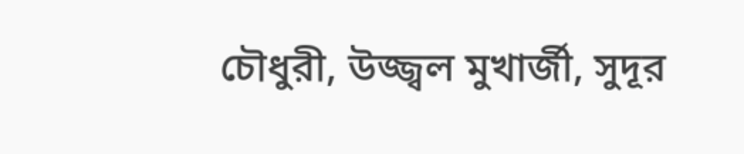চৌধুরী, উজ্জ্বল মুখার্জী, সুদূর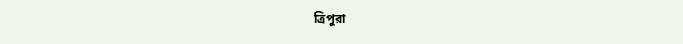ত্রিপুরা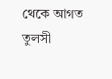থেকে আগত তুলসী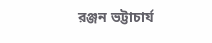রঞ্জন ভট্টাচার্য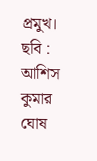প্রমুখ।
ছবি : আশিস কুমার ঘোষ